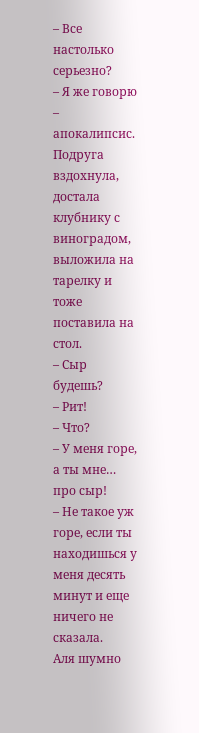– Все настолько серьезно?
– Я же говорю – апокалипсис.
Подруга вздохнула, достала клубнику с виноградом, выложила на тарелку и тоже поставила на стол.
– Сыр будешь?
– Рит!
– Что?
– У меня горе, а ты мне… про сыр!
– Не такое уж горе, если ты находишься у меня десять минут и еще ничего не сказала.
Аля шумно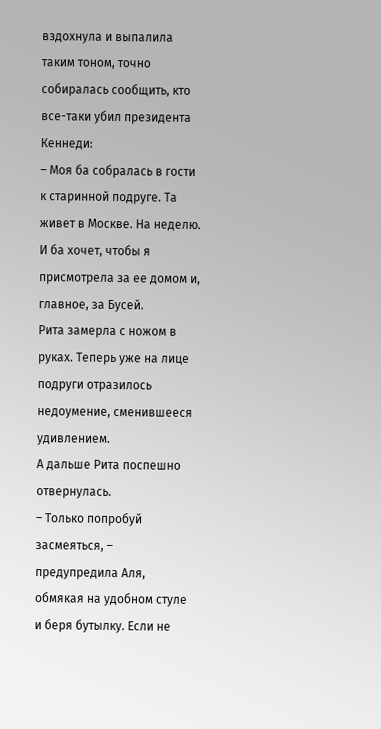вздохнула и выпалила таким тоном, точно собиралась сообщить, кто все-таки убил президента Кеннеди:
– Моя ба собралась в гости к старинной подруге. Та живет в Москве. На неделю. И ба хочет, чтобы я присмотрела за ее домом и, главное, за Бусей.
Рита замерла с ножом в руках. Теперь уже на лице подруги отразилось недоумение, сменившееся удивлением.
А дальше Рита поспешно отвернулась.
– Только попробуй засмеяться, – предупредила Аля, обмякая на удобном стуле и беря бутылку. Если не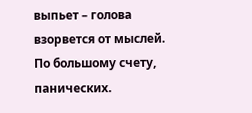выпьет – голова взорвется от мыслей. По большому счету, панических.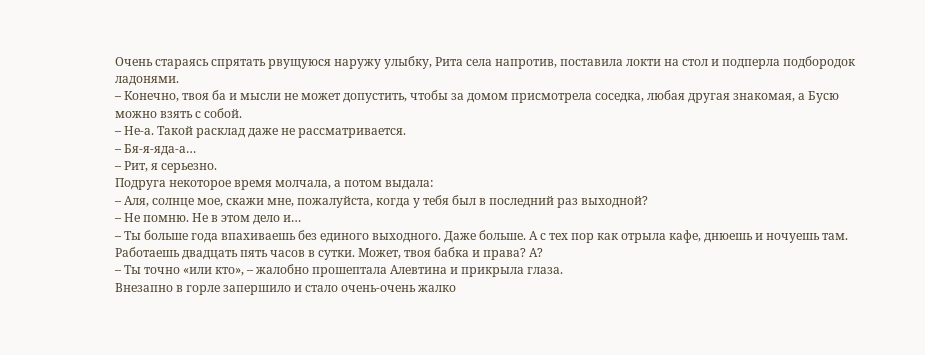Очень стараясь спрятать рвущуюся наружу улыбку, Рита села напротив, поставила локти на стол и подперла подбородок ладонями.
– Конечно, твоя ба и мысли не может допустить, чтобы за домом присмотрела соседка, любая другая знакомая, а Бусю можно взять с собой.
– Не-а. Такой расклад даже не рассматривается.
– Бя-я-яда-а…
– Рит, я серьезно.
Подруга некоторое время молчала, а потом выдала:
– Аля, солнце мое, скажи мне, пожалуйста, когда у тебя был в последний раз выходной?
– Не помню. Не в этом дело и…
– Ты больше года впахиваешь без единого выходного. Даже больше. А с тех пор как отрыла кафе, днюешь и ночуешь там. Работаешь двадцать пять часов в сутки. Может, твоя бабка и права? А?
– Ты точно «или кто», – жалобно прошептала Алевтина и прикрыла глаза.
Внезапно в горле запершило и стало очень-очень жалко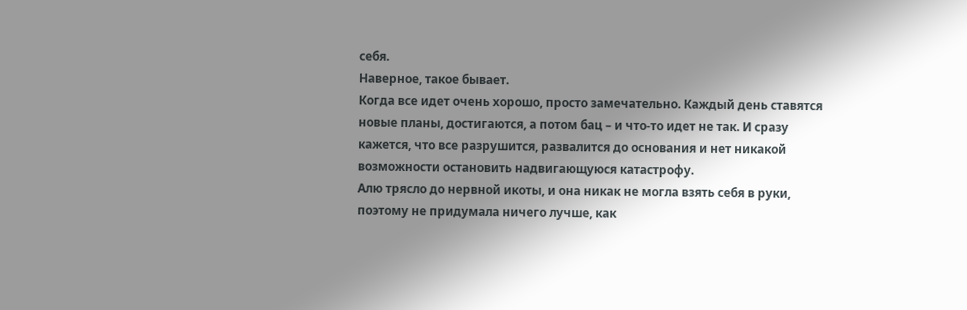себя.
Наверное, такое бывает.
Когда все идет очень хорошо, просто замечательно. Каждый день ставятся новые планы, достигаются, а потом бац – и что-то идет не так. И сразу кажется, что все разрушится, развалится до основания и нет никакой возможности остановить надвигающуюся катастрофу.
Алю трясло до нервной икоты, и она никак не могла взять себя в руки, поэтому не придумала ничего лучше, как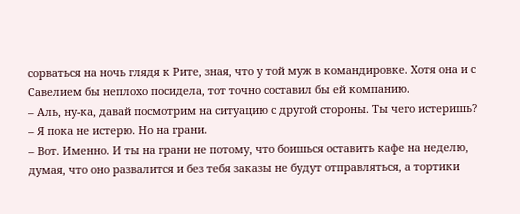сорваться на ночь глядя к Рите, зная, что у той муж в командировке. Хотя она и с Савелием бы неплохо посидела, тот точно составил бы ей компанию.
– Аль, ну-ка, давай посмотрим на ситуацию с другой стороны. Ты чего истеришь?
– Я пока не истерю. Но на грани.
– Вот. Именно. И ты на грани не потому, что боишься оставить кафе на неделю, думая, что оно развалится и без тебя заказы не будут отправляться, а тортики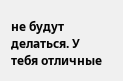не будут делаться. У тебя отличные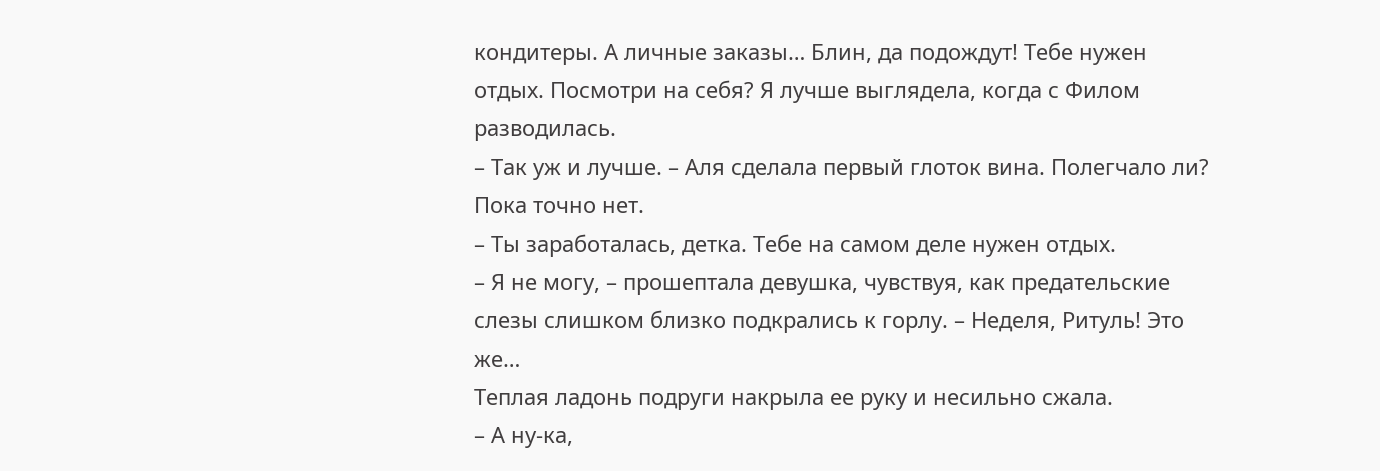кондитеры. А личные заказы… Блин, да подождут! Тебе нужен отдых. Посмотри на себя? Я лучше выглядела, когда с Филом разводилась.
– Так уж и лучше. – Аля сделала первый глоток вина. Полегчало ли? Пока точно нет.
– Ты заработалась, детка. Тебе на самом деле нужен отдых.
– Я не могу, – прошептала девушка, чувствуя, как предательские слезы слишком близко подкрались к горлу. – Неделя, Ритуль! Это же…
Теплая ладонь подруги накрыла ее руку и несильно сжала.
– А ну-ка,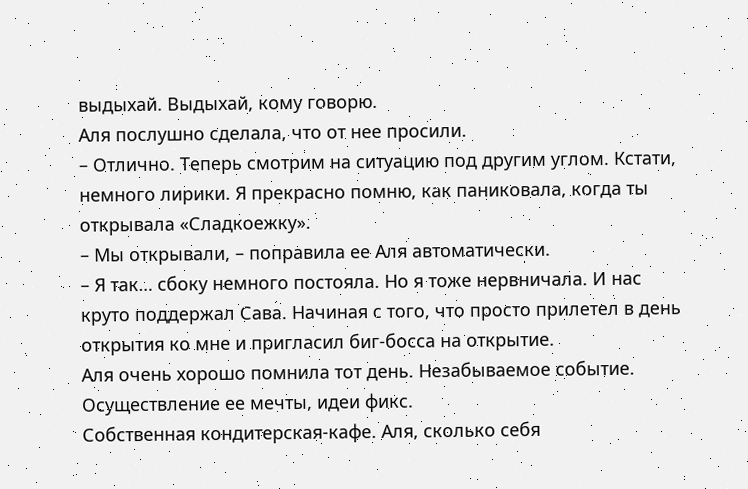выдыхай. Выдыхай, кому говорю.
Аля послушно сделала, что от нее просили.
– Отлично. Теперь смотрим на ситуацию под другим углом. Кстати, немного лирики. Я прекрасно помню, как паниковала, когда ты открывала «Сладкоежку».
– Мы открывали, – поправила ее Аля автоматически.
– Я так… сбоку немного постояла. Но я тоже нервничала. И нас круто поддержал Сава. Начиная с того, что просто прилетел в день открытия ко мне и пригласил биг-босса на открытие.
Аля очень хорошо помнила тот день. Незабываемое событие. Осуществление ее мечты, идеи фикс.
Собственная кондитерская-кафе. Аля, сколько себя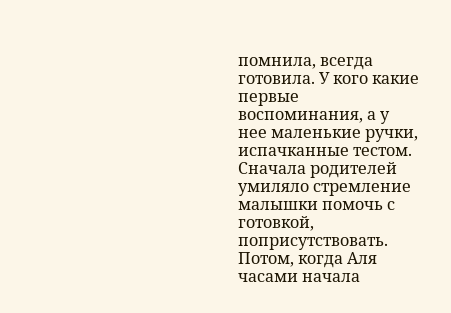помнила, всегда готовила. У кого какие первые воспоминания, а у нее маленькие ручки, испачканные тестом. Сначала родителей умиляло стремление малышки помочь с готовкой, поприсутствовать. Потом, когда Аля часами начала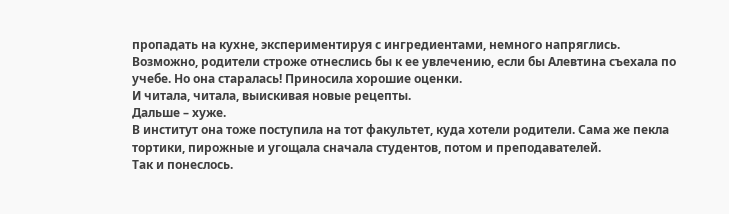пропадать на кухне, экспериментируя с ингредиентами, немного напряглись. Возможно, родители строже отнеслись бы к ее увлечению, если бы Алевтина съехала по учебе. Но она старалась! Приносила хорошие оценки.
И читала, читала, выискивая новые рецепты.
Дальше – хуже.
В институт она тоже поступила на тот факультет, куда хотели родители. Сама же пекла тортики, пирожные и угощала сначала студентов, потом и преподавателей.
Так и понеслось.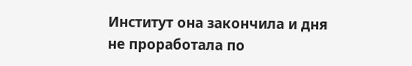Институт она закончила и дня не проработала по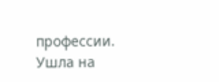профессии. Ушла на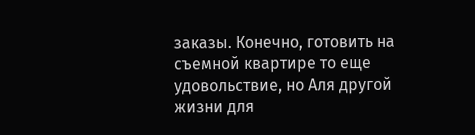заказы. Конечно, готовить на съемной квартире то еще удовольствие, но Аля другой жизни для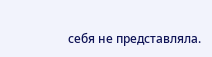себя не представляла.